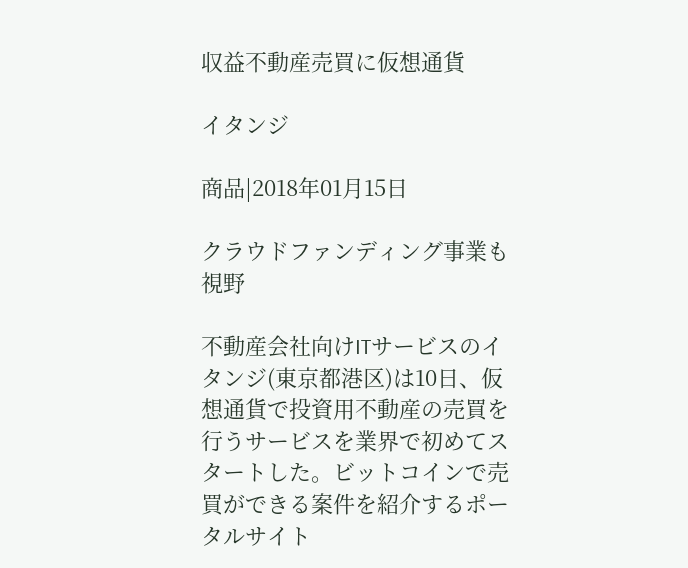収益不動産売買に仮想通貨

イタンジ

商品|2018年01月15日

クラウドファンディング事業も視野

不動産会社向けITサービスのイタンジ(東京都港区)は10日、仮想通貨で投資用不動産の売買を行うサービスを業界で初めてスタートした。ビットコインで売買ができる案件を紹介するポータルサイト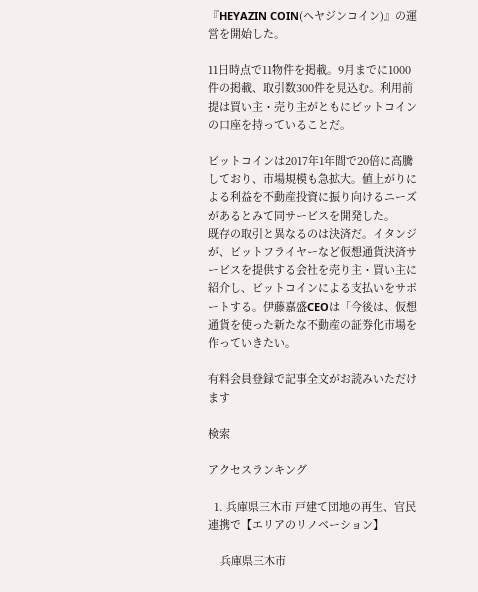『HEYAZIN COIN(ヘヤジンコイン)』の運営を開始した。

11日時点で11物件を掲載。9月までに1000件の掲載、取引数300件を見込む。利用前提は買い主・売り主がともにビットコインの口座を持っていることだ。

ビットコインは2017年1年間で20倍に高騰しており、市場規模も急拡大。値上がりによる利益を不動産投資に振り向けるニーズがあるとみて同サービスを開発した。
既存の取引と異なるのは決済だ。イタンジが、ビットフライヤーなど仮想通貨決済サービスを提供する会社を売り主・買い主に紹介し、ビットコインによる支払いをサポートする。伊藤嘉盛CEOは「今後は、仮想通貨を使った新たな不動産の証券化市場を作っていきたい。

有料会員登録で記事全文がお読みいただけます

検索

アクセスランキング

  1. 兵庫県三木市 戸建て団地の再生、官民連携で【エリアのリノベーション】

    兵庫県三木市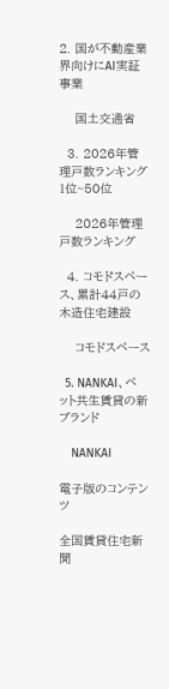2. 国が不動産業界向けにAI実証事業

    国土交通省

  3. 2026年管理戸数ランキング1位~50位

    2026年管理戸数ランキング

  4. コモドスペース、累計44戸の木造住宅建設

    コモドスペース

  5. NANKAI、ペット共生賃貸の新ブランド

    NANKAI

電子版のコンテンツ

全国賃貸住宅新聞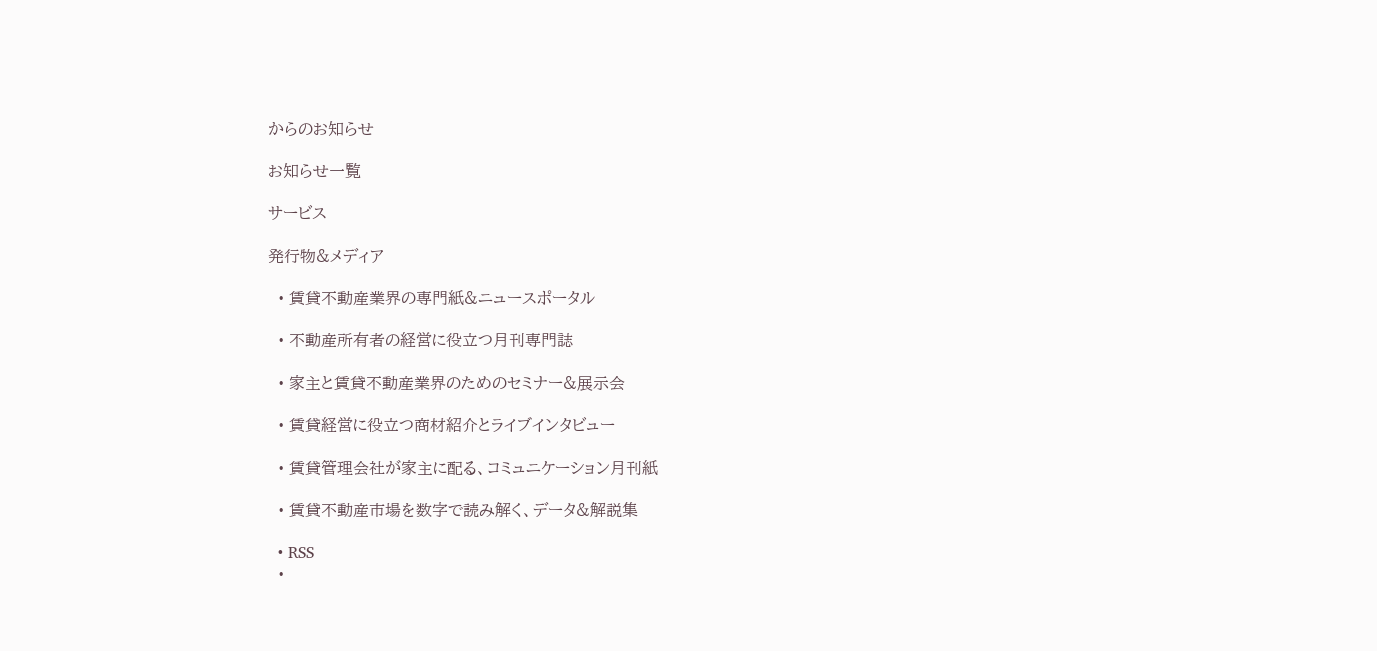からのお知らせ

お知らせ一覧

サービス

発行物&メディア

  • 賃貸不動産業界の専門紙&ニュースポータル

  • 不動産所有者の経営に役立つ月刊専門誌

  • 家主と賃貸不動産業界のためのセミナー&展示会

  • 賃貸経営に役立つ商材紹介とライブインタビュー

  • 賃貸管理会社が家主に配る、コミュニケーション月刊紙

  • 賃貸不動産市場を数字で読み解く、データ&解説集

  • RSS
  •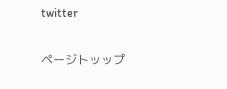twitter

ページトッップ